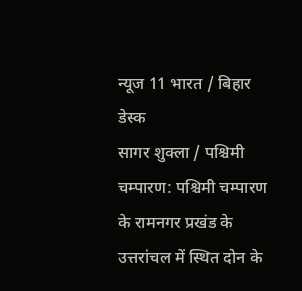न्यूज 11 भारत / बिहार डेस्क
सागर शुक्ला / पश्चिमी चम्पारण: पश्चिमी चम्पारण के रामनगर प्रखंड के उत्तरांचल में स्थित दोन के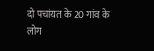दो पचांयत के 20 गांव के लोग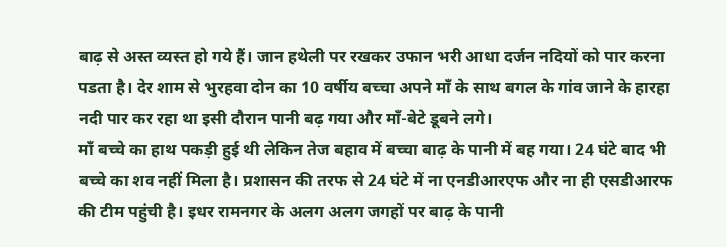बाढ़ से अस्त व्यस्त हो गये हैं। जान हथेली पर रखकर उफान भरी आधा दर्जन नदियों को पार करना पडता है। देर शाम से भुरहवा दोन का 10 वर्षीय बच्चा अपने माँ के साथ बगल के गांव जाने के हारहा नदी पार कर रहा था इसी दौरान पानी बढ़ गया और माँ-बेटे डूबने लगे।
माँ बच्चे का हाथ पकड़ी हुई थी लेकिन तेज बहाव में बच्चा बाढ़ के पानी में बह गया। 24 घंटे बाद भी बच्चे का शव नहीं मिला है। प्रशासन की तरफ से 24 घंटे में ना एनडीआरएफ और ना ही एसडीआरफ की टीम पहुंची है। इधर रामनगर के अलग अलग जगहों पर बाढ़ के पानी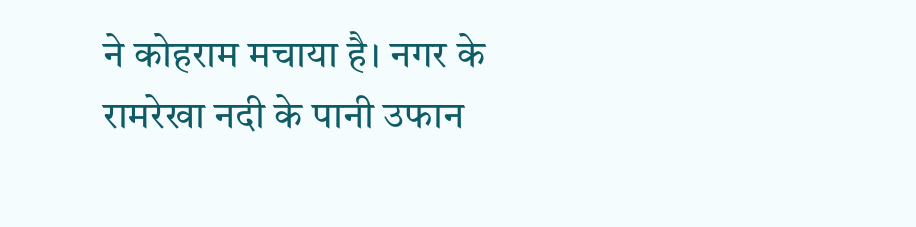ने कोहराम मचाया है। नगर के रामरेखा नदी के पानी उफान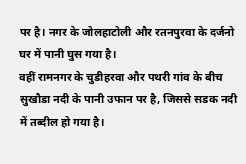पर है। नगर के जोलहाटोली और रतनपुरवा के दर्जनो घर में पानी घुस गया है।
वहीं रामनगर के चुडीहरवा और पथरी गांव के बीच सुखौडा नदी के पानी उफान पर है, जिससे सडक नदी में तब्दील हो गया है।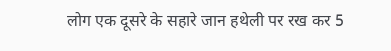लोग एक दूसरे के सहारे जान हथेली पर रख कर 5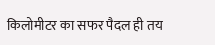किलोमीटर का सफर पैदल ही तय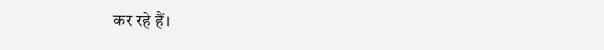कर रहे हैं।